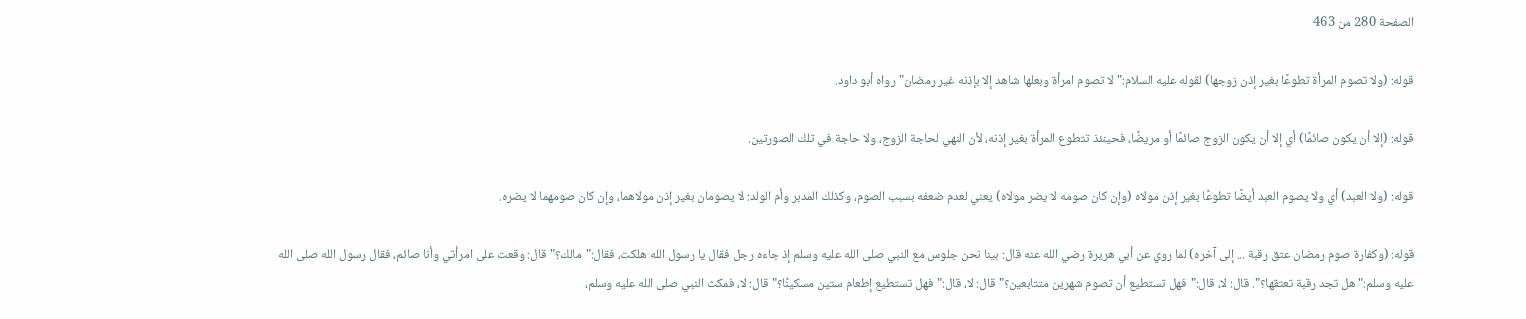الصفحة 280 من 463

قوله: (ولا تصوم المرأة تطوعًا بغير إذن زوجها) لقوله عليه السلام:"لا تصوم امرأة وبعلها شاهد إلا بإذنه غير رمضان"رواه أبو داود.

قوله: (إلا أن يكون صائمًا) أي إلا أن يكون الزوج صائمًا أو مريضًا، فحينئذ تتطوع المرأة بغير إذنه، لأن النهي لحاجة الزوج، ولا حاجة في تلك الصورتين.

قوله: (ولا العبد) أي ولا يصوم العبد أيضًا تطوعًا بغير إذن مولاه (وإن كان صومه لا يضر مولاه) يعني لعدم ضعفه بسبب الصوم، وكذلك المدبر وأم الولد: لا يصومان بغير إذن مولاهما، وإن كان صومهما لا يضره.

قوله: (وكفارة صوم رمضان عتق رقبة ... إلى آخره) لما روي عن أبي هريرة رضي الله عنه قال: بينا نحن جلوس مع النبي صلى الله عليه وسلم إذ جاءه رجل فقال يا رسول الله هلكت، فقال:"مالك؟"قال: وقعت على امرأتي وأنا صائم، فقال رسول الله صلى الله عليه وسلم:"هل تجد رقبة تعتقها؟". قال: لا، قال:"فهل تستطيع أن تصوم شهرين متتابعين؟"قال: لا، قال:"فهل تستطيع إطعام ستين مسكينًا؟"قال: لا، فمكث النبي صلى الله عليه وسلم،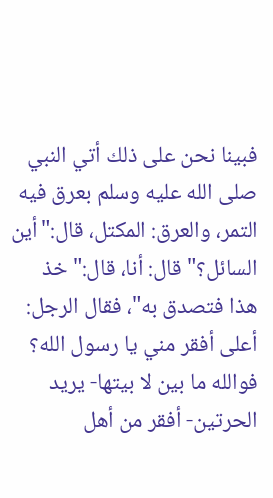فبينا نحن على ذلك أتي النبي صلى الله عليه وسلم بعرق فيه التمر، والعرق: المكتل، قال:"أين السائل؟"قال: أنا، قال:"خذ هذا فتصدق به"، فقال الرجل: أعلى أفقر مني يا رسول الله؟ فوالله ما بين لا بيتها- يريد الحرتين- أفقر من أهل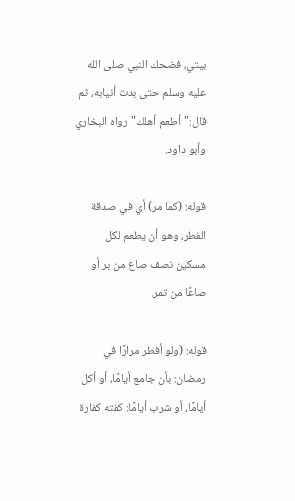بيتي، فضحك النبي صلى الله عليه وسلم حتى بدت أنيابه، ثم قال:"أطعم أهلك"رواه البخاري وأبو داود.

قوله: (كما مر) أي في صدقة الفطر، وهو أن يطعم لكل مسكين نصف صاع من بر أو صاعًا من تمر.

قوله: (ولو أفطر مرارًا في رمضان: بأن جامع أيامًا، أو أكل أيامًا، أو شرب أيامًا: كفته كفارة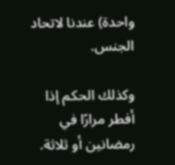واحدة) عندنا لاتحاد الجنس.

وكذلك الحكم إذا أفطر مرارًا في رمضانين أو ثلاثة.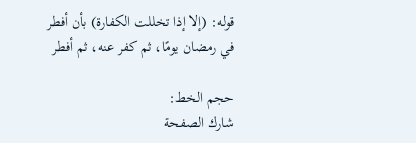قوله: (إلا إذا تخللت الكفارة) بأن أفطر في رمضان يومًا، ثم كفر عنه، ثم أفطر

حجم الخط:
شارك الصفحة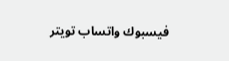فيسبوك واتساب تويتر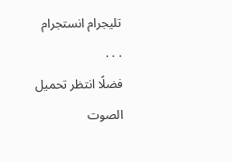تليجرام انستجرام
. . .
فضلًا انتظر تحميل الصوت